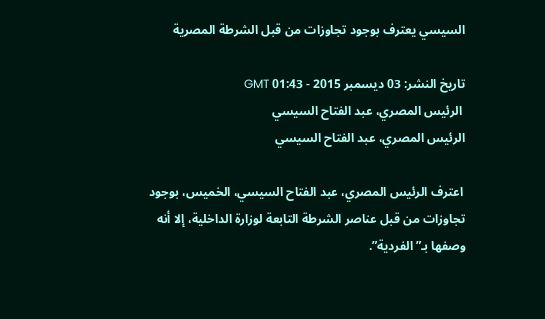السيسي يعترف بوجود تجاوزات من قبل الشرطة المصرية

تاريخ النشر: 03 ديسمبر 2015 - 01:43 GMT
 الرئيس المصري، عبد الفتاح السيسي
الرئيس المصري، عبد الفتاح السيسي

 اعترف الرئيس المصري، عبد الفتاح السيسي، الخميس، بوجود تجاوزات من قبل عناصر الشرطة التابعة لوزارة الداخلية، إلا أنه وصفها بـ”الفردية”.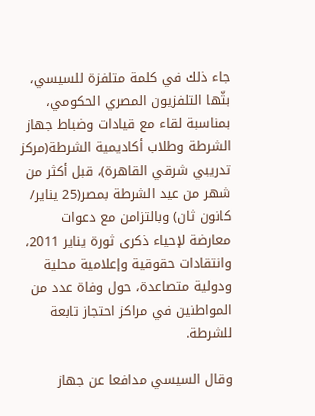جاء ذلك في كلمة متلفزة للسيسي، بثّها التلفزيون المصري الحكومي، بمناسبة لقاء مع قيادات وضباط جهاز الشرطة وطلاب أكاديمية الشرطة(مركز تدريبي شرقي القاهرة)، قبل أكثر من شهر من عيد الشرطة بمصر(25 يناير/ كانون ثان) وبالتزامن مع دعوات معارضة لإحياء ذكرى ثورة يناير 2011، وانتقادات حقوقية وإعلامية محلية ودولية متصاعدة، حول وفاة عدد من المواطنين في مراكز احتجاز تابعة للشرطة.

وقال السيسي مدافعا عن جهاز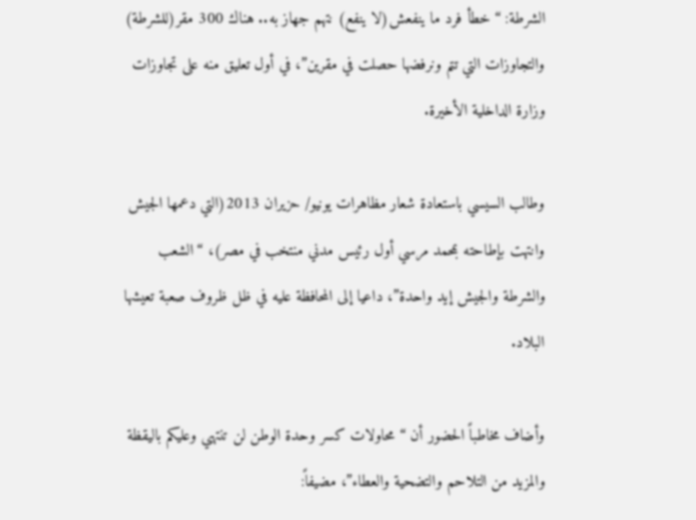الشرطة: “خطأ فرد ما ينفعش(لا ينفع) نتهم جهاز به.. هناك 300 مقر(للشرطة) والتجاوزات التي تتم ونرفضها حصلت في مقرين”، في أول تعليق منه على تجاوزات وزارة الداخلية الأخيرة.

وطالب السيسي باستعادة شعار مظاهرات يونيو/ حزيران 2013(التي دعمها الجيش وانتهت بإطاحته بمحمد مرسي أول رئيس مدني منتخب في مصر)، “الشعب والشرطة والجيش إيد واحدة”، داعيا إلى المحافظة عليه في ظل ظروف صعبة تعيشها البلاد.

وأضاف مخاطباً الحضور أن “محاولات كسر وحدة الوطن لن تنتهي وعليكم باليقظة والمزيد من التلاحم والتضحية والعطاء”، مضيفاً: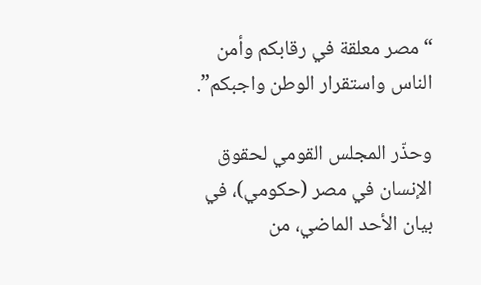“مصر معلقة في رقابكم وأمن الناس واستقرار الوطن واجبكم”.

وحذّر المجلس القومي لحقوق الإنسان في مصر (حكومي)، في بيان الأحد الماضي، من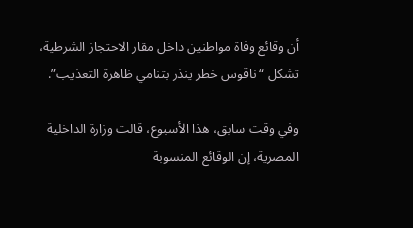أن وقائع وفاة مواطنين داخل مقار الاحتجاز الشرطية، تشكل “ناقوس خطر ينذر بتنامي ظاهرة التعذيب”.

وفي وقت سابق، هذا الأسبوع، قالت وزارة الداخلية المصرية، إن الوقائع المنسوبة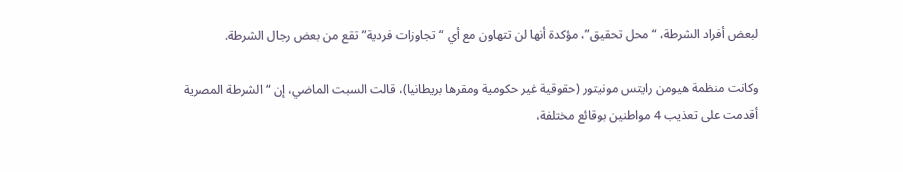لبعض أفراد الشرطة، “محل تحقيق”، مؤكدة أنها لن تتهاون مع أي “تجاوزات فردية” تقع من بعض رجال الشرطة.

وكانت منظمة هيومن رايتس مونيتور (حقوقية غير حكومية ومقرها بريطانيا)، قالت السبت الماضي، إن “الشرطة المصرية أقدمت على تعذيب 4 مواطنين بوقائع مختلفة،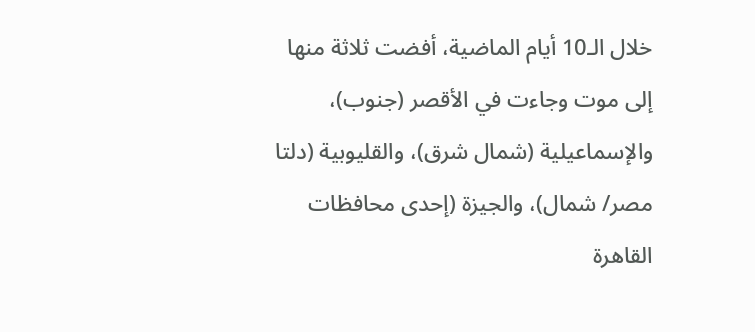خلال الـ10 أيام الماضية، أفضت ثلاثة منها إلى موت وجاءت في الأقصر (جنوب)، والإسماعيلية (شمال شرق)، والقليوبية (دلتا مصر/ شمال)، والجيزة (إحدى محافظات القاهرة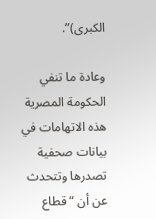الكبرى)”.

وعادة ما تنفي الحكومة المصرية هذه الاتهامات في بيانات صحفية تصدرها وتتحدث عن أن “قطاع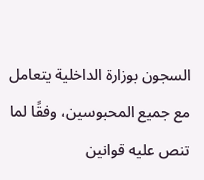السجون بوزارة الداخلية يتعامل مع جميع المحبوسين، وفقًا لما تنص عليه قوانين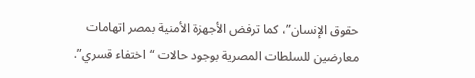حقوق الإنسان”، كما ترفض الأجهزة الأمنية بمصر اتهامات معارضين للسلطات المصرية بوجود حالات “اختفاء قسري”.